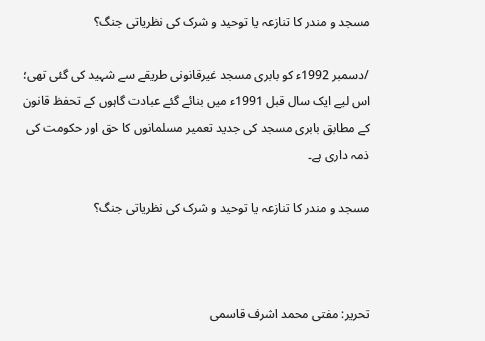مسجد و مندر کا تنازعہ یا توحید و شرک کی نظریاتی جنگ؟

/دسمبر 1992ء کو بابری مسجد غیرقانونی طریقے سے شہید کی گئی تھی؛ اس لیے ایک سال قبل 1991ء میں بنائے گئے عبادت گاہوں کے تحفظ قانون کے مطابق بابری مسجد کی جدید تعمیر مسلمانوں کا حق اور حکومت کی ذمہ داری ہے۔

مسجد و مندر کا تنازعہ یا توحید و شرک کی نظریاتی جنگ؟



تحریر: مفتی محمد اشرف قاسمی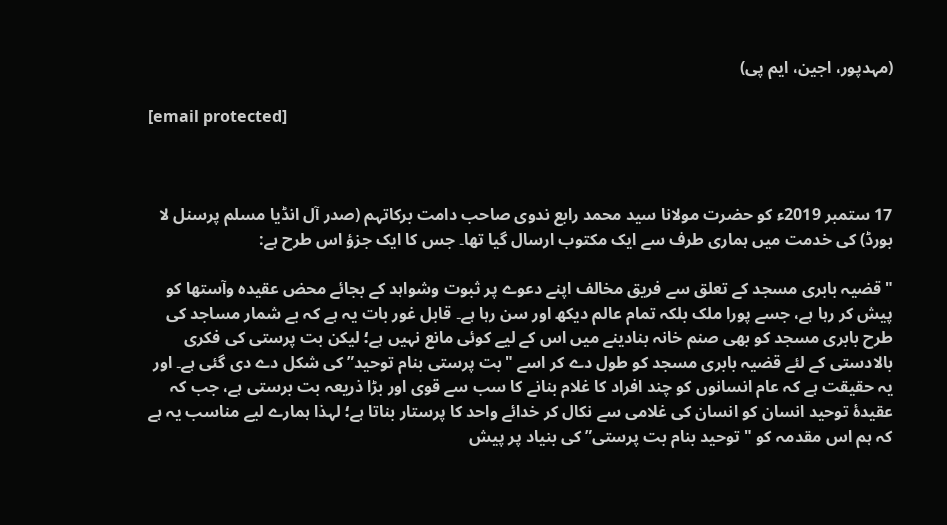(مہدپور، اجین، ایم پی)

[email protected]



17 ستمبر 2019ء کو حضرت مولانا سید محمد رابع ندوی صاحب دامت برکاتہم (صدر آل انڈیا مسلم پرسنل لا بورڈ) کی خدمت میں ہماری طرف سے ایک مکتوب ارسال گیا تھا۔ جس کا ایک جزؤ اس طرح ہے:

"قضیہ بابری مسجد کے تعلق سے فریق مخالف اپنے دعوے پر ثبوت وشواہد کے بجائے محض عقیدہ وآستھا کو پیش کر رہا ہے، جسے پورا ملک بلکہ تمام عالم دیکھ اور سن رہا ہے۔ قابل غور بات یہ ہے کہ بے شمار مساجد کی طرح بابری مسجد کو بھی صنم خانہ بنادینے میں اس کے لیے کوئی مانع نہیں ہے؛ لیکن بت پرستی کی فکری بالادستی کے لئے قضیہ بابری مسجد کو طول دے کر اسے "بت پرستی بنام توحید” کی شکل دے دی گئی ہے۔ اور یہ حقیقت ہے کہ عام انسانوں کو چند افراد کا غلام بنانے کا سب سے قوی اور بڑا ذریعہ بت برستی ہے، جب کہ عقیدۂ توحید انسان کو انسان کی غلامی سے نکال کر خدائے واحد کا پرستار بناتا ہے؛ لہذا ہمارے لیے مناسب یہ ہے کہ ہم اس مقدمہ کو "توحید بنام بت پرستی” کی بنیاد پر پیش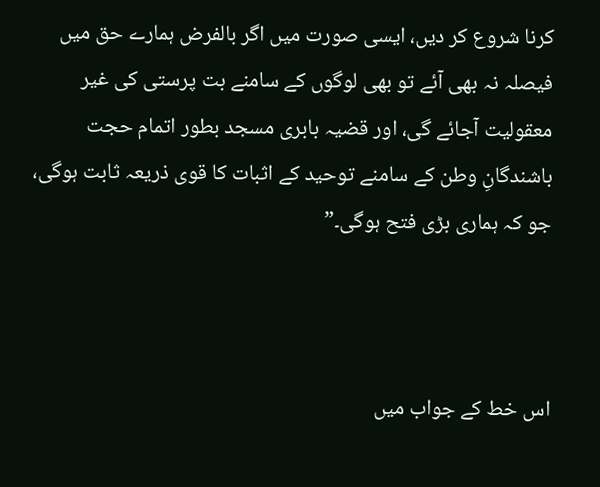کرنا شروع کر دیں، ایسی صورت میں اگر بالفرض ہمارے حق میں فیصلہ نہ بھی آئے تو بھی لوگوں کے سامنے بت پرستی کی غیر معقولیت آجائے گی، اور قضیہ بابری مسجد بطور اتمام حجت باشندگانِ وطن کے سامنے توحید کے اثبات کا قوی ذریعہ ثابت ہوگی، جو کہ ہماری بڑی فتح ہوگی۔”



اس خط کے جواب میں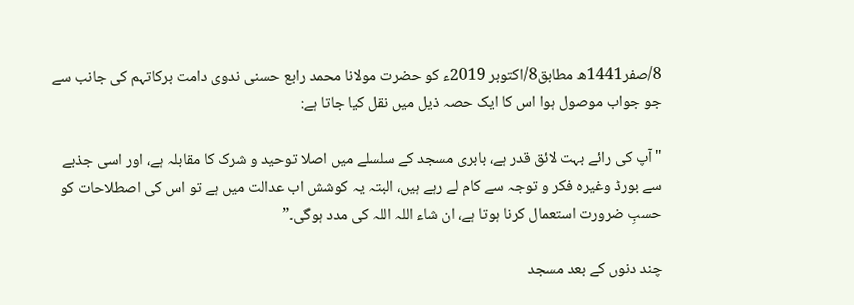8/صفر1441ھ مطابق8/اکتوبر 2019ء کو حضرت مولانا محمد رابع حسنی ندوی دامت برکاتہم کی جانب سے جو جواب موصول ہوا اس کا ایک حصہ ذیل میں نقل کیا جاتا ہے:

"آپ کی رائے بہت لائق قدر ہے، بابری مسجد کے سلسلے میں اصلا توحید و شرک کا مقابلہ ہے، اور اسی جذبے سے بورڈ وغیرہ فکر و توجہ سے کام لے رہے ہیں، البتہ یہ کوشش اب عدالت میں ہے تو اس کی اصطلاحات کو حسبِ ضرورت استعمال کرنا ہوتا ہے، ان شاء اللہ اللہ کی مدد ہوگی۔”

چند دنوں کے بعد مسجد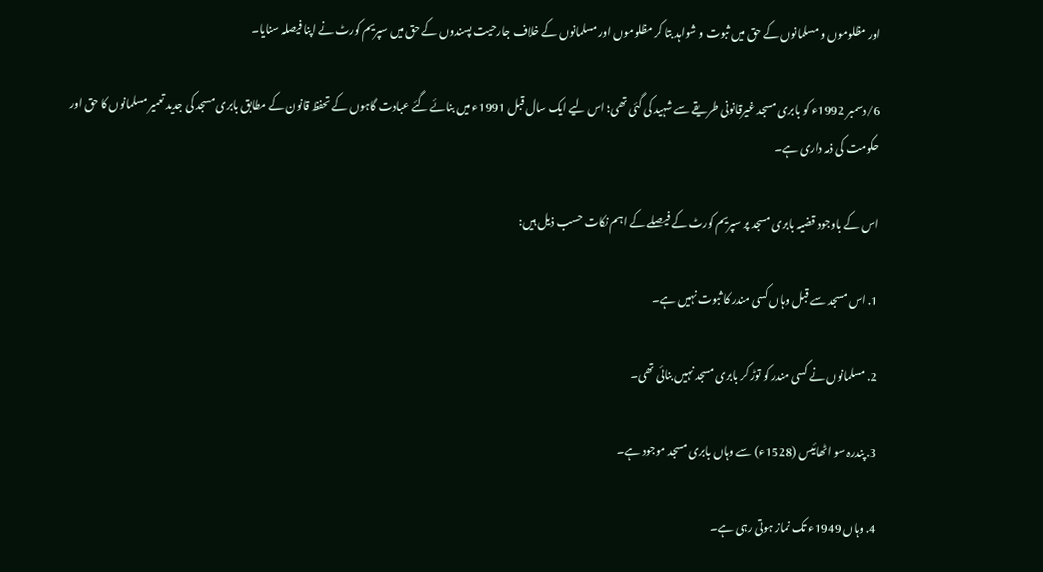اور مظلوموں و مسلمانوں کے حق میں ثبوت و شواہد بتا کر مظلوموں اور مسلمانوں کے خلاف جارحیت پسندوں کے حق میں سپریم کورٹ نے اپنا فیصلہ سنایا۔

6/دسمبر 1992ء کو بابری مسجد غیرقانونی طریقے سے شہید کی گئی تھی؛ اس لیے ایک سال قبل 1991ء میں بنائے گئے عبادت گاہوں کے تحفظ قانون کے مطابق بابری مسجد کی جدید تعمیر مسلمانوں کا حق اور حکومت کی ذمہ داری ہے۔

اس کے باوجود قضیہ بابری مسجد پر سپریم کورٹ کے فیصلے کے اہم نکات حسب ذیل ہیں:

1. اس مسجد سے قبل وہاں کسی مندر کا ثبوت نہیں ہے۔

2. مسلمانوں نے کسی مندر کو توڑ کر بابری مسجد نہیں بنائی تھی۔

3. پندرہ سو اٹھائیس (1528ء) سے وہاں بابری مسجد موجود ہے۔

4. وہاں 1949ء تک نماز ہوتی رہی ہے۔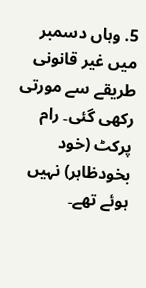5. وہاں دسمبر میں غیر قانونی طریقے سے مورتی رکھی گئی۔ رام پرکٹ (خود بخودظاہر) نہیں ہوئے تھے۔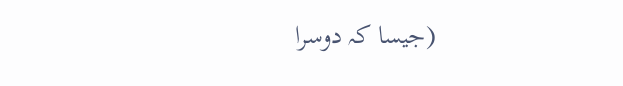(جیسا کہ دوسرا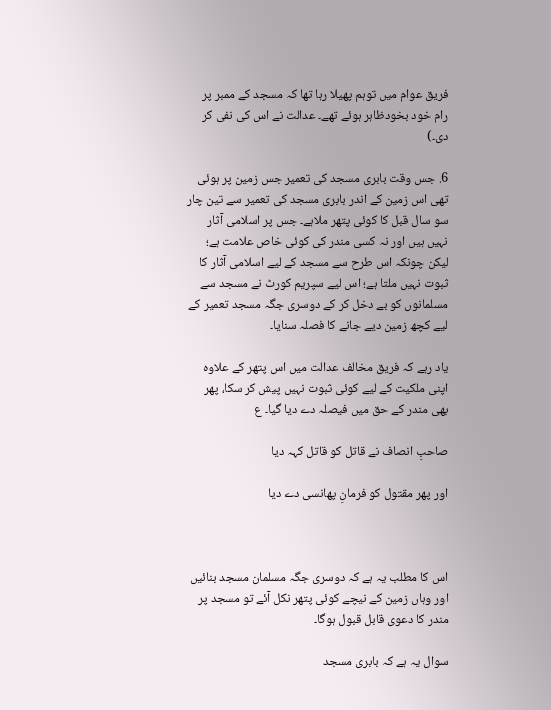فریق عوام میں توہم پھیلا رہا تھا کہ مسجد کے ممبر پر رام خود بخودظاہر ہوئے تھے۔ عدالت نے اس کی نفی کر دی۔)

6. جس وقت بابری مسجد کی تعمیر جس زمین پر ہوئی تھی اس زمین کے اندر بابری مسجد کی تعمیر سے تین چار سو سال قبل کا کوئی پتھر ملاہے۔ جس پر اسلامی آثار نہیں ہیں اور نہ کسی مندر کی کوئی خاص علامت ہے؛ لیکن چونکہ اس طرح سے مسجد کے لیے اسلامی آثار کا ثبوت نہیں ملتا ہے؛ اس لیے سپریم کورٹ نے مسجد سے مسلمانوں کو بے دخل کر کے دوسری جگہ مسجد تعمیر کے لیے کچھ زمین دیے جانے کا فصلہ سنایا۔

یاد رہے کہ فریق مخالف عدالت میں اس پتھر کے علاوہ اپنی ملکیت کے لیے کوئی ثبوت نہیں پیش کر سکا، پھر بھی مندر کے حق میں فیصلہ دے دیا گیا۔ ع

صاحبِ انصاف نے قاتل کو قاتل کہہ دیا

اور پھر مقتول کو فرمانِ پھانسی دے دیا



اس کا مطلب یہ ہے کہ دوسری جگہ مسلمان مسجد بنائیں اور وہاں زمین کے نیچے کوئی پتھر نکل آئے تو مسجد پر مندر کا دعوی قابل قبول ہوگا۔

سوال یہ ہے کہ بابری مسجد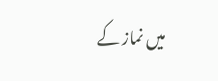میں نماز کے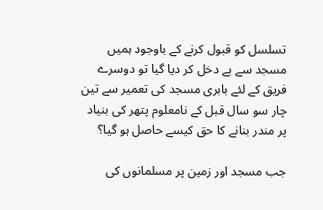تسلسل کو قبول کرنے کے باوجود ہمیں مسجد سے بے دخل کر دیا گیا تو دوسرے فریق کے لئے بابری مسجد کی تعمیر سے تین چار سو سال قبل کے نامعلوم پتھر کی بنیاد پر مندر بنانے کا حق کیسے حاصل ہو گیا؟

جب مسجد اور زمین پر مسلمانوں کی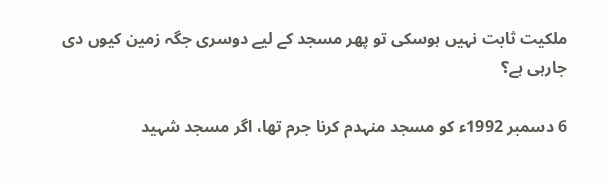ملکیت ثابت نہیں ہوسکی تو پھر مسجد کے لیے دوسری جگہ زمین کیوں دی جارہی ہے؟

6 دسمبر 1992ء کو مسجد منہدم کرنا جرم تھا، اگر مسجد شہید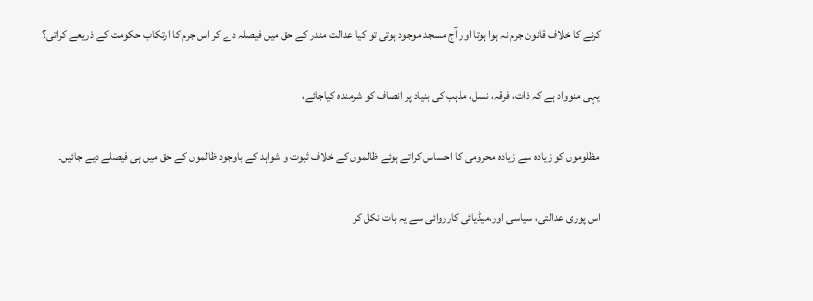کرنے کا خلاف قانون جرم نہ ہوا ہوتا اور آج مسجد موجود ہوتی تو کیا عدالت مندر کے حق میں فیصلہ دے کر اس جرم کا ارتکاب حکومت کے ذریعے کراتی؟

یہی منوواد ہے کہ ذات، فرقہ، نسل، مذہب کی بنیاد پر انصاف کو شرمندہ کیاجائے،

مظلوموں کو زیادہ سے زیادہ محرومی کا احساس کراتے ہوئے ظالموں کے خلاف ثبوت و شواہد کے باوجود ظالموں کے حق میں ہی فیصلے دیے جائیں۔

اس پوری عدالتی، سیاسی اور،میڈیائی کارروائی سے یہ بات نکل کر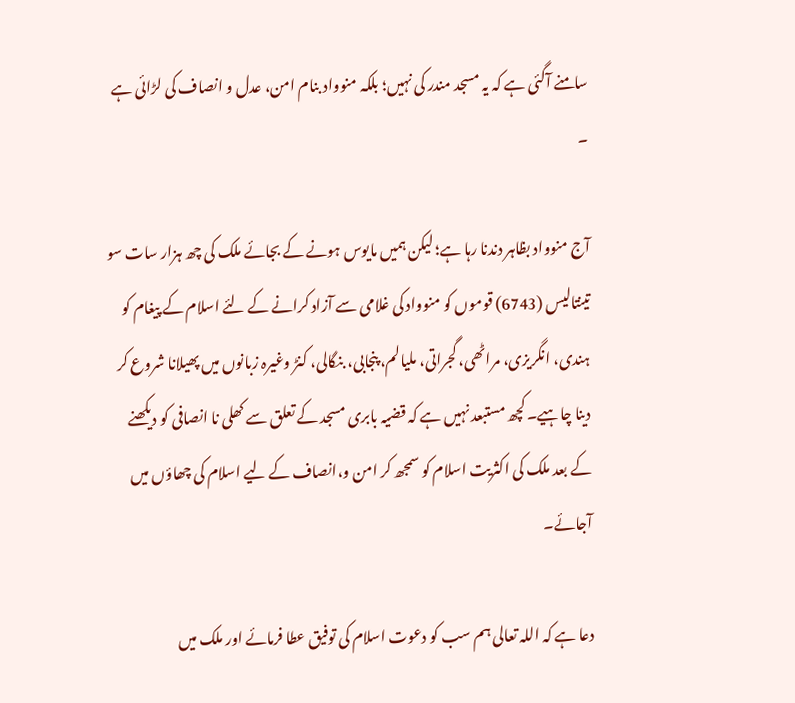سامنے آگئی ہے کہ یہ مسجد مندر کی نہیں؛ بلکہ منوواد بنام امن، عدل و انصاف کی لڑائی ہے ۔

آج منوواد بظاہر دندنا رہا ہے؛ لیکن ہمیں مایوس ہونے کے بجائے ملک کی چھ ہزار سات سو تینتالیس (6743) قوموں کو منوواد کی غلامی سے آزاد کرانے کے لئے اسلام کے پیغام کو ہندی، انگریزی، مراٹھی، گجراتی، ملیالم، پنجابی، بنگالی، کنڑ وغیرہ زبانوں میں پھیلانا شروع کر دینا چاہیے۔ کچھ مستبعد نہیں ہے کہ قضیہ بابری مسجد کے تعلق سے کھلی نا انصافی کو دیکھنے کے بعد ملک کی اکثریت اسلام کو سمجھ کر امن و،انصاف کے لیے اسلام کی چھاؤں میں آجائے۔

دعا ہے کہ اللہ تعالی ہم سب کو دعوت اسلام کی توفیق عطا فرمائے اور ملک میں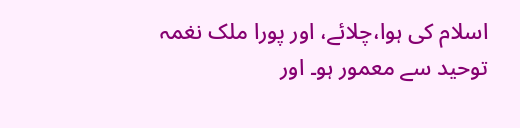اسلام کی ہوا،چلائے، اور پورا ملک نغمہ توحید سے معمور ہو۔ اور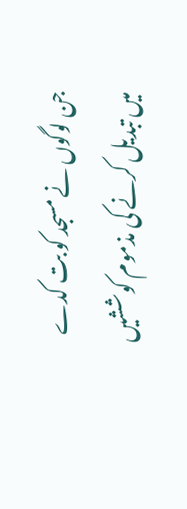جن لوگوں نے مسجد کو بت کدے میں تبدیل کرنے کی مذموم کوششیں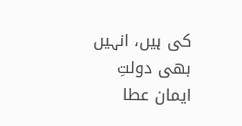کی ہیں، انہیں بھی دولتِ ایمان عطا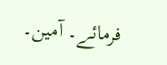فرمائے۔ آمین۔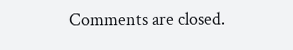Comments are closed.